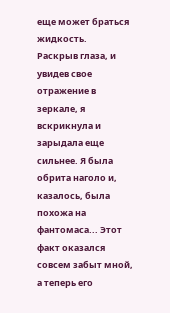еще может браться жидкость.
Раскрыв глаза, и увидев свое отражение в зеркале, я вскрикнула и зарыдала еще сильнее. Я была обрита наголо и, казалось, была похожа на фантомаса... Этот факт оказался совсем забыт мной, а теперь его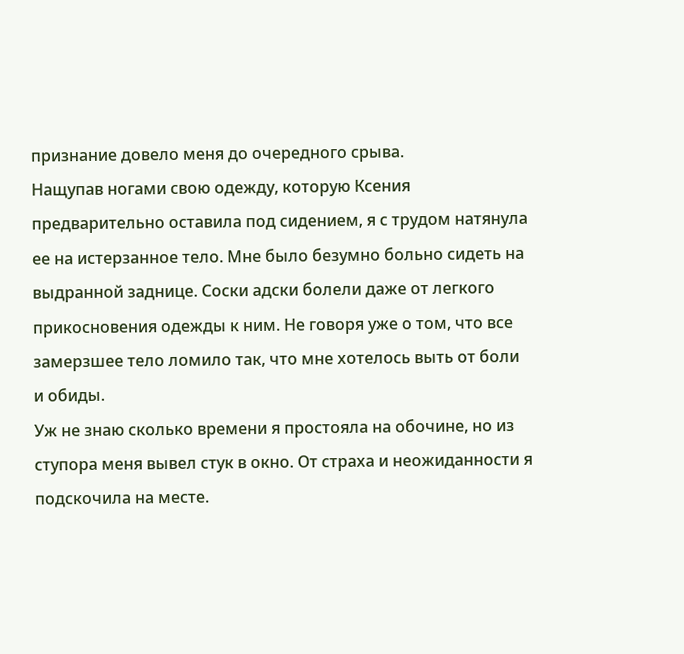признание довело меня до очередного срыва.
Нащупав ногами свою одежду, которую Ксения предварительно оставила под сидением, я с трудом натянула ее на истерзанное тело. Мне было безумно больно сидеть на выдранной заднице. Соски адски болели даже от легкого прикосновения одежды к ним. Не говоря уже о том, что все замерзшее тело ломило так, что мне хотелось выть от боли и обиды.
Уж не знаю сколько времени я простояла на обочине, но из ступора меня вывел стук в окно. От страха и неожиданности я подскочила на месте.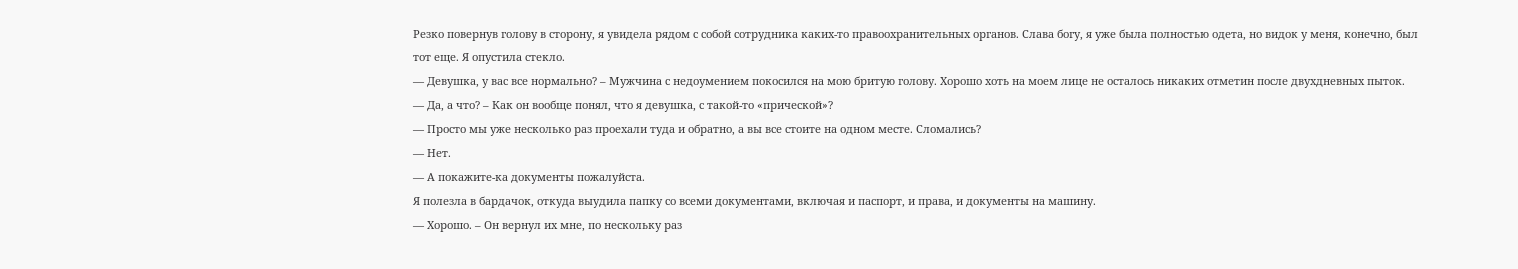Резко повернув голову в сторону, я увидела рядом с собой сотрудника каких-то правоохранительных органов. Слава богу, я уже была полностью одета, но видок у меня, конечно, был тот еще. Я опустила стекло.
— Девушка, у вас все нормально? – Мужчина с недоумением покосился на мою бритую голову. Хорошо хоть на моем лице не осталось никаких отметин после двухдневных пыток.
— Да, а что? – Как он вообще понял, что я девушка, с такой-то «прической»?
— Просто мы уже несколько раз проехали туда и обратно, а вы все стоите на одном месте. Сломались?
— Нет.
— А покажите-ка документы пожалуйста.
Я полезла в бардачок, откуда выудила папку со всеми документами, включая и паспорт, и права, и документы на машину.
— Хорошо. – Он вернул их мне, по нескольку раз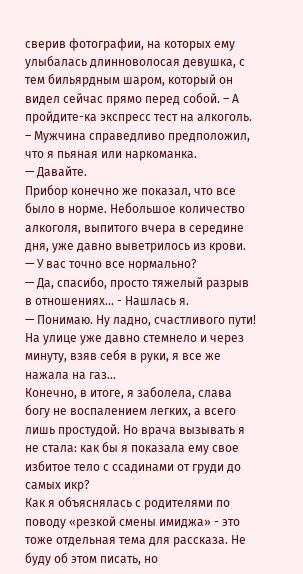сверив фотографии, на которых ему улыбалась длинноволосая девушка, с тем бильярдным шаром, который он видел сейчас прямо перед собой. – А пройдите-ка экспресс тест на алкоголь. – Мужчина справедливо предположил, что я пьяная или наркоманка.
— Давайте.
Прибор конечно же показал, что все было в норме. Небольшое количество алкоголя, выпитого вчера в середине дня, уже давно выветрилось из крови.
— У вас точно все нормально?
— Да, спасибо, просто тяжелый разрыв в отношениях... - Нашлась я.
— Понимаю. Ну ладно, счастливого пути!
На улице уже давно стемнело и через минуту, взяв себя в руки, я все же нажала на газ...
Конечно, в итоге, я заболела, слава богу не воспалением легких, а всего лишь простудой. Но врача вызывать я не стала: как бы я показала ему свое избитое тело с ссадинами от груди до самых икр?
Как я объяснялась с родителями по поводу «резкой смены имиджа» - это тоже отдельная тема для рассказа. Не буду об этом писать, но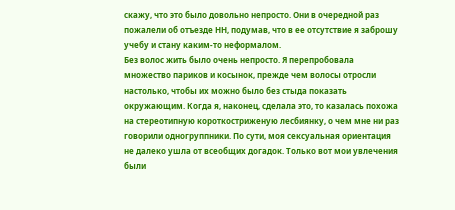скажу, что это было довольно непросто. Они в очередной раз пожалели об отъезде НН, подумав, что в ее отсутствие я заброшу учебу и стану каким-то неформалом.
Без волос жить было очень непросто. Я перепробовала множество париков и косынок, прежде чем волосы отросли настолько, чтобы их можно было без стыда показать окружающим. Когда я, наконец, сделала это, то казалась похожа на стереотипную короткостриженую лесбиянку, о чем мне ни раз говорили одногруппники. По сути, моя сексуальная ориентация не далеко ушла от всеобщих догадок. Только вот мои увлечения были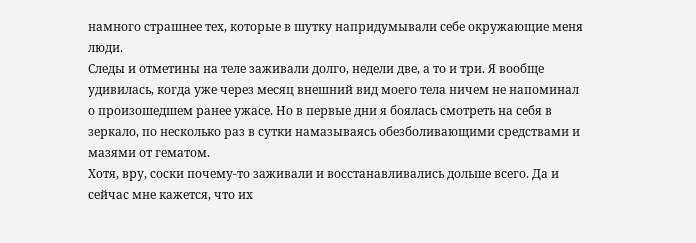намного страшнее тех, которые в шутку напридумывали себе окружающие меня люди.
Следы и отметины на теле заживали долго, недели две, а то и три. Я вообще удивилась, когда уже через месяц внешний вид моего тела ничем не напоминал о произошедшем ранее ужасе. Но в первые дни я боялась смотреть на себя в зеркало, по несколько раз в сутки намазываясь обезболивающими средствами и мазями от гематом.
Хотя, вру, соски почему-то заживали и восстанавливались дольше всего. Да и сейчас мне кажется, что их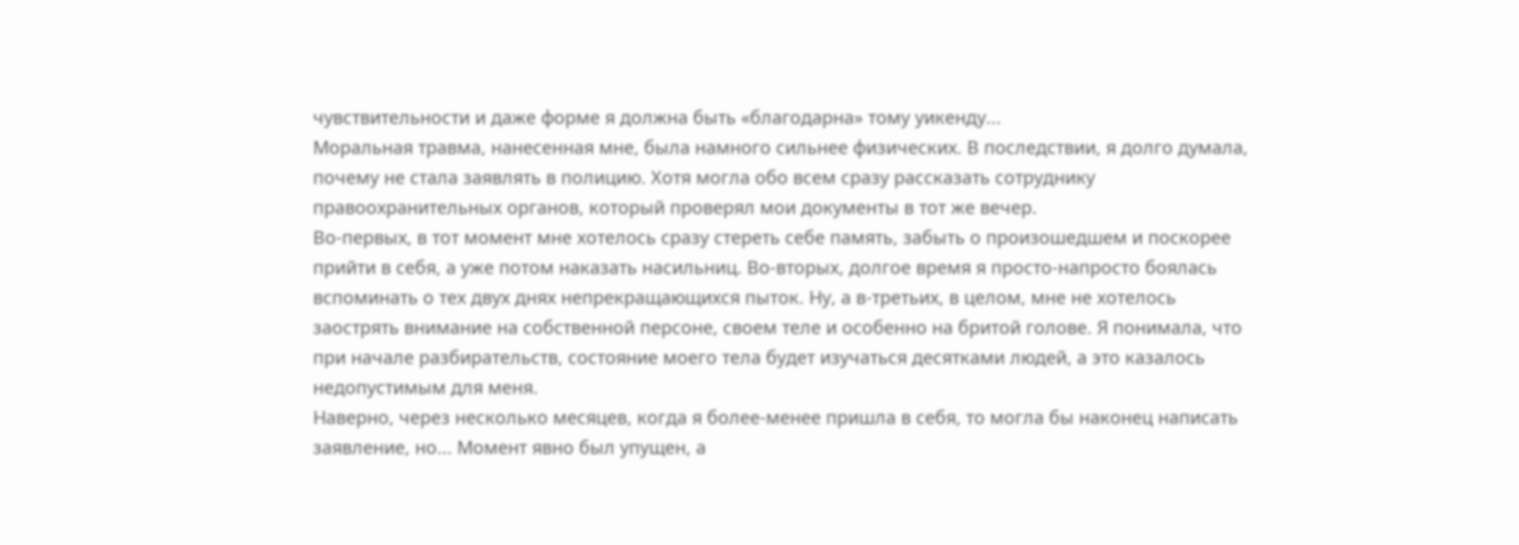чувствительности и даже форме я должна быть «благодарна» тому уикенду...
Моральная травма, нанесенная мне, была намного сильнее физических. В последствии, я долго думала, почему не стала заявлять в полицию. Хотя могла обо всем сразу рассказать сотруднику правоохранительных органов, который проверял мои документы в тот же вечер.
Во-первых, в тот момент мне хотелось сразу стереть себе память, забыть о произошедшем и поскорее прийти в себя, а уже потом наказать насильниц. Во-вторых, долгое время я просто-напросто боялась вспоминать о тех двух днях непрекращающихся пыток. Ну, а в-третьих, в целом, мне не хотелось заострять внимание на собственной персоне, своем теле и особенно на бритой голове. Я понимала, что при начале разбирательств, состояние моего тела будет изучаться десятками людей, а это казалось недопустимым для меня.
Наверно, через несколько месяцев, когда я более-менее пришла в себя, то могла бы наконец написать заявление, но... Момент явно был упущен, а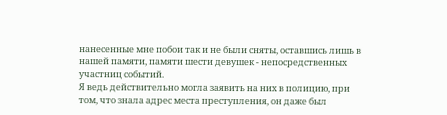нанесенные мне побои так и не были сняты, оставшись лишь в нашей памяти, памяти шести девушек - непосредственных участниц событий.
Я ведь действительно могла заявить на них в полицию, при том, что знала адрес места преступления, он даже был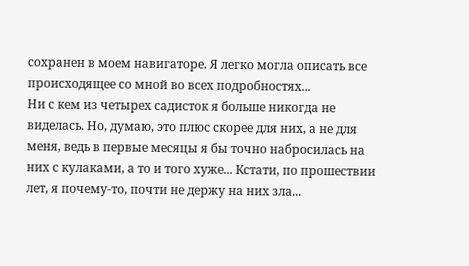сохранен в моем навигаторе. Я легко могла описать все происходящее со мной во всех подробностях...
Ни с кем из четырех садисток я больше никогда не виделась. Но, думаю, это плюс скорее для них, а не для меня, ведь в первые месяцы я бы точно набросилась на них с кулаками, а то и того хуже... Кстати, по прошествии лет, я почему-то, почти не держу на них зла...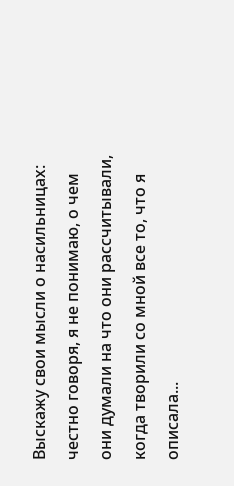Выскажу свои мысли о насильницах: честно говоря, я не понимаю, о чем они думали на что они рассчитывали, когда творили со мной все то, что я описала...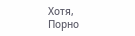Хотя,
Порно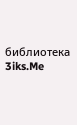библиотека 3iks.Me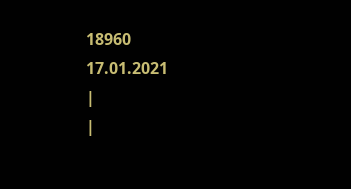18960
17.01.2021
|
|